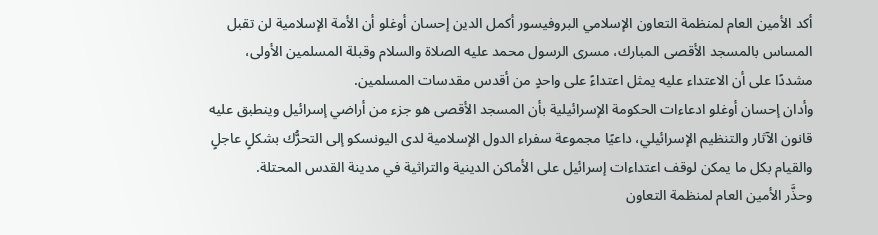أكد الأمين العام لمنظمة التعاون الإسلامي البروفيسور أكمل الدين إحسان أوغلو أن الأمة الإسلامية لن تقبل المساس بالمسجد الأقصى المبارك، مسرى الرسول محمد عليه الصلاة والسلام وقبلة المسلمين الأولى، مشددًا على أن الاعتداء عليه يمثل اعتداءً على واحدٍ من أقدس مقدسات المسلمين.
وأدان إحسان أوغلو ادعاءات الحكومة الإسرائيلية بأن المسجد الأقصى هو جزء من أراضي إسرائيل وينطبق عليه قانون الآثار والتنظيم الإسرائيلي، داعيًا مجموعة سفراء الدول الإسلامية لدى اليونسكو إلى التحرُّك بشكلٍ عاجلٍ والقيام بكل ما يمكن لوقف اعتداءات إسرائيل على الأماكن الدينية والتراثية في مدينة القدس المحتلة.
وحذَّر الأمين العام لمنظمة التعاون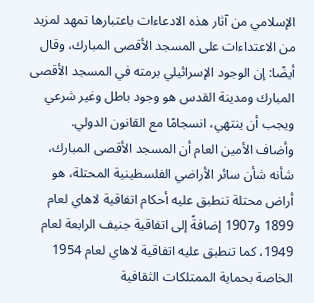الإسلامي من آثار هذه الادعاءات باعتبارها تمهد لمزيد من الاعتداءات على المسجد الأقصى المبارك، وقال أيضًا: إن الوجود الإسرائيلي برمته في المسجد الأقصى المبارك ومدينة القدس هو وجود باطل وغير شرعي ويجب أن ينتهي، انسجامًا مع القانون الدولي.
وأضاف الأمين العام أن المسجد الأقصى المبارك، شأنه شأن سائر الأراضي الفلسطينية المحتلة، هو أراض محتلة تنطبق عليه أحكام اتفاقية لاهاي لعام 1899 و1907 إضافةً إلى اتفاقية جنيف الرابعة لعام 1949، كما تنطبق عليه اتفاقية لاهاي لعام 1954 الخاصة بحماية الممتلكات الثقافية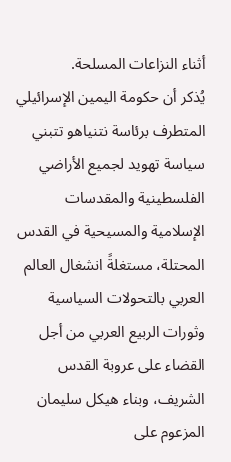أثناء النزاعات المسلحة.
يُذكر أن حكومة اليمين الإسرائيلي المتطرف برئاسة نتنياهو تتبني سياسة تهويد لجميع الأراضي الفلسطينية والمقدسات الإسلامية والمسيحية في القدس المحتلة، مستغلةً انشغال العالم العربي بالتحولات السياسية وثورات الربيع العربي من أجل القضاء على عروبة القدس الشريف، وبناء هيكل سليمان المزعوم على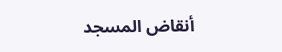أنقاض المسجد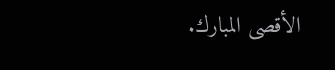الأقصى المبارك.